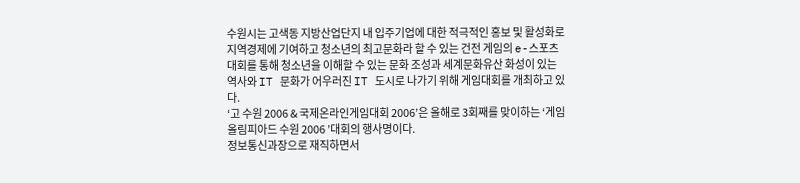수원시는 고색동 지방산업단지 내 입주기업에 대한 적극적인 홍보 및 활성화로 지역경제에 기여하고 청소년의 최고문화라 할 수 있는 건전 게임의 e-스포츠대회를 통해 청소년을 이해할 수 있는 문화 조성과 세계문화유산 화성이 있는 역사와 IT 문화가 어우러진 IT 도시로 나가기 위해 게임대회를 개최하고 있다.
‘고 수원 2006 & 국제온라인게임대회 2006’은 올해로 3회째를 맞이하는 ‘게임올림피아드 수원 2006 ’대회의 행사명이다.
정보통신과장으로 재직하면서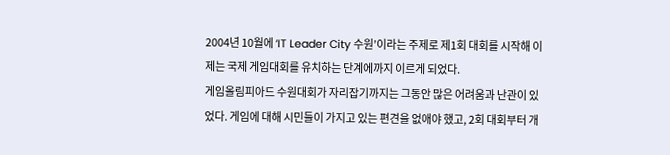2004년 10월에 ‘IT Leader City 수원’이라는 주제로 제1회 대회를 시작해 이제는 국제 게임대회를 유치하는 단계에까지 이르게 되었다.
게임올림피아드 수원대회가 자리잡기까지는 그동안 많은 어려움과 난관이 있었다. 게임에 대해 시민들이 가지고 있는 편견을 없애야 했고, 2회 대회부터 개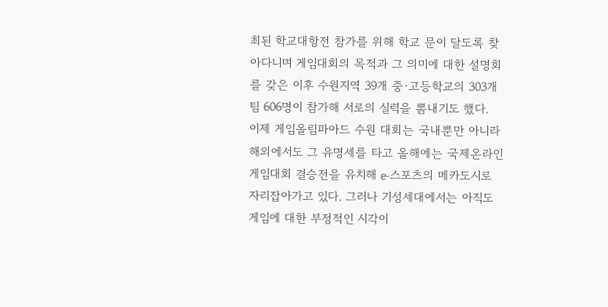최된 학교대항전 참가를 위해 학교 문이 달도록 찾아다니며 게임대회의 목적과 그 의미에 대한 설명회를 갖은 이후 수원지역 39개 중·고등학교의 303개팀 606명이 참가해 서로의 실력을 뽐내기도 했다.
이제 게임올림파아드 수원 대회는 국내뿐만 아니라 해외에서도 그 유명세를 타고 올해에는 국제온라인게임대회 결승전을 유치해 e-스포츠의 메카도시로 자리잡아가고 있다. 그러나 기성세대에서는 아직도 게임에 대한 부정적인 시각이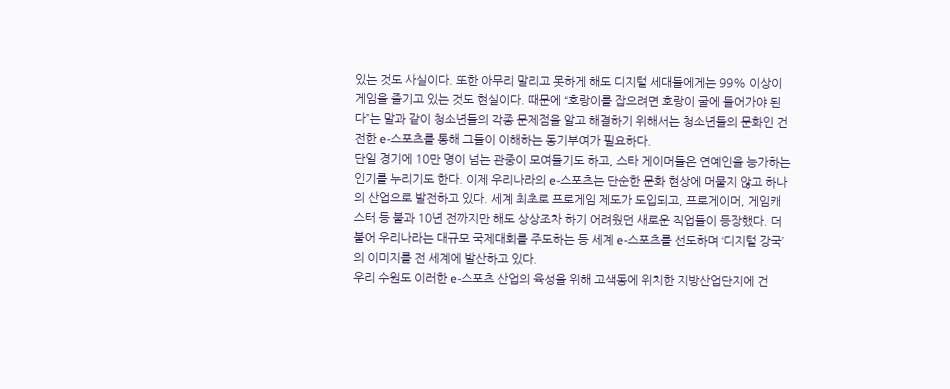있는 것도 사실이다. 또한 아무리 말리고 못하게 해도 디지털 세대들에게는 99% 이상이 게임을 즐기고 있는 것도 현실이다. 때문에 “호랑이를 잡으려면 호랑이 굴에 들어가야 된다”는 말과 같이 청소년들의 각종 문제점을 알고 해결하기 위해서는 청소년들의 문화인 건전한 e-스포츠를 통해 그들이 이해하는 동기부여가 필요하다.
단일 경기에 10만 명이 넘는 관중이 모여들기도 하고, 스타 게이머들은 연예인을 능가하는 인기를 누리기도 한다. 이제 우리나라의 e-스포츠는 단순한 문화 현상에 머물지 않고 하나의 산업으로 발전하고 있다. 세계 최초로 프로게임 제도가 도입되고, 프로게이머, 게임캐스터 등 불과 10년 전까지만 해도 상상조차 하기 어려웠던 새로운 직업들이 등장했다. 더불어 우리나라는 대규모 국제대회를 주도하는 등 세계 e-스포츠를 선도하며 ‘디지털 강국’의 이미지를 전 세계에 발산하고 있다.
우리 수원도 이러한 e-스포츠 산업의 육성을 위해 고색동에 위치한 지방산업단지에 건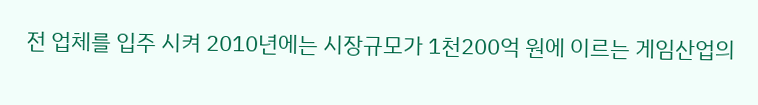전 업체를 입주 시켜 2010년에는 시장규모가 1천200억 원에 이르는 게임산업의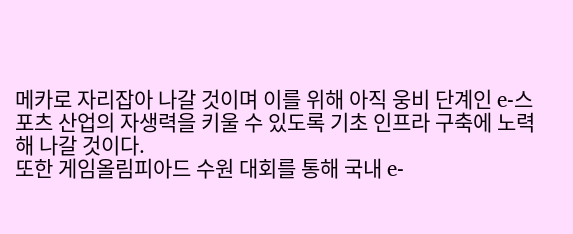메카로 자리잡아 나갈 것이며 이를 위해 아직 웅비 단계인 e-스포츠 산업의 자생력을 키울 수 있도록 기초 인프라 구축에 노력해 나갈 것이다.
또한 게임올림피아드 수원 대회를 통해 국내 e-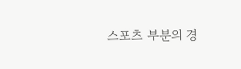스포츠 부분의 경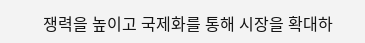쟁력을 높이고 국제화를 통해 시장을 확대하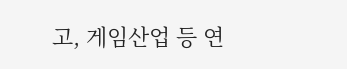고, 게임산업 등 연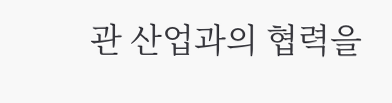관 산업과의 협력을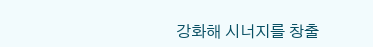강화해 시너지를 창출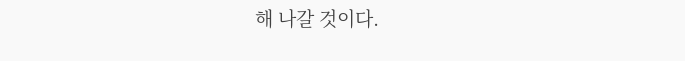해 나갈 것이다.